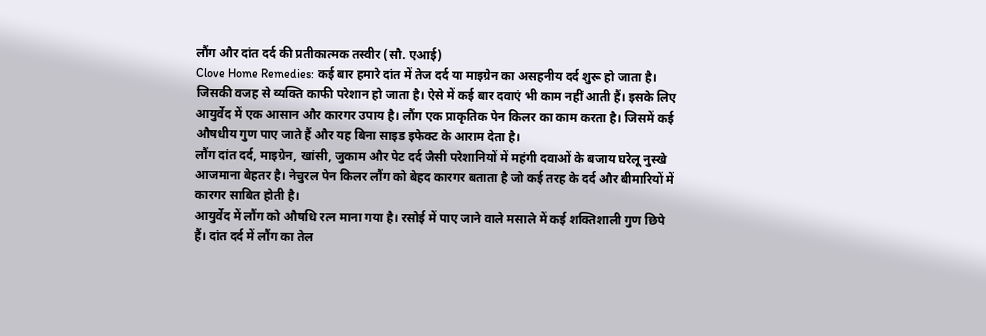लौंग और दांत दर्द की प्रतीकात्मक तस्वीर (सौ. एआई)
Clove Home Remedies: कई बार हमारे दांत में तेज दर्द या माइग्रेन का असहनीय दर्द शुरू हो जाता है। जिसकी वजह से व्यक्ति काफी परेशान हो जाता है। ऐसे में कई बार दवाएं भी काम नहीं आती हैं। इसके लिए आयुर्वेद में एक आसान और कारगर उपाय है। लौंग एक प्राकृतिक पेन किलर का काम करता है। जिसमें कई औषधीय गुण पाए जाते हैं और यह बिना साइड इफेक्ट के आराम देता है।
लौंग दांत दर्द, माइग्रेन, खांसी, जुकाम और पेट दर्द जैसी परेशानियों में महंगी दवाओं के बजाय घरेलू नुस्खे आजमाना बेहतर है। नेचुरल पेन किलर लौंग को बेहद कारगर बताता है जो कई तरह के दर्द और बीमारियों में कारगर साबित होती है।
आयुर्वेद में लौंग को औषधि रत्न माना गया है। रसोई में पाए जाने वाले मसाले में कई शक्तिशाली गुण छिपे हैं। दांत दर्द में लौंग का तेल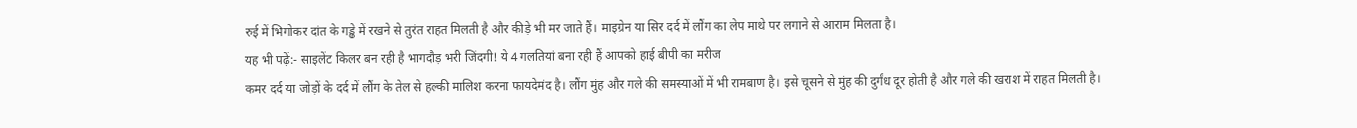रुई में भिगोकर दांत के गड्ढे में रखने से तुरंत राहत मिलती है और कीड़े भी मर जाते हैं। माइग्रेन या सिर दर्द में लौंग का लेप माथे पर लगाने से आराम मिलता है।
यह भी पढ़ें:- साइलेंट किलर बन रही है भागदौड़ भरी जिंदगी! ये 4 गलतियां बना रही हैं आपको हाई बीपी का मरीज
कमर दर्द या जोड़ों के दर्द में लौंग के तेल से हल्की मालिश करना फायदेमंद है। लौंग मुंह और गले की समस्याओं में भी रामबाण है। इसे चूसने से मुंह की दुर्गंध दूर होती है और गले की खराश में राहत मिलती है।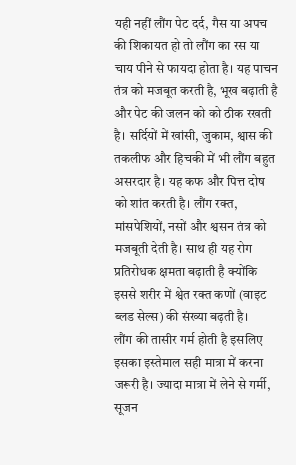यही नहीं लौंग पेट दर्द, गैस या अपच की शिकायत हो तो लौंग का रस या चाय पीने से फायदा होता है। यह पाचन तंत्र को मजबूत करती है, भूख बढ़ाती है और पेट की जलन को को ठीक रखती है। सर्दियों में खांसी, जुकाम, श्वास की तकलीफ और हिचकी में भी लौंग बहुत असरदार है। यह कफ और पित्त दोष को शांत करती है। लौंग रक्त, मांसपेशियों, नसों और श्वसन तंत्र को मजबूती देती है। साथ ही यह रोग प्रतिरोधक क्षमता बढ़ाती है क्योंकि इससे शरीर में श्वेत रक्त कणों (वाइट ब्लड सेल्स) की संख्या बढ़ती है।
लौंग की तासीर गर्म होती है इसलिए इसका इस्तेमाल सही मात्रा में करना जरूरी है। ज्यादा मात्रा में लेने से गर्मी, सूजन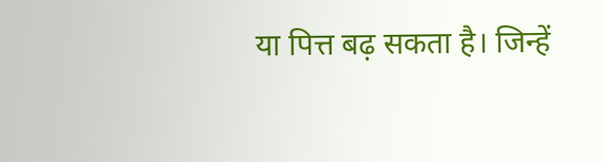या पित्त बढ़ सकता है। जिन्हें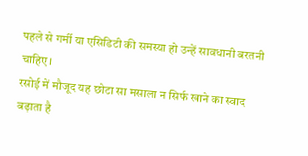पहले से गर्मी या एसिडिटी की समस्या हो उन्हें सावधानी बरतनी चाहिए।
रसोई में मौजूद यह छोटा सा मसाला न सिर्फ खाने का स्वाद बढ़ाता है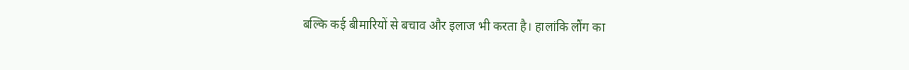बल्कि कई बीमारियों से बचाव और इलाज भी करता है। हालांकि लौंग का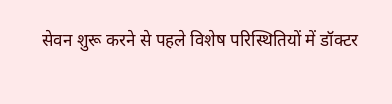सेवन शुरू करने से पहले विशेष परिस्थितियों में डॉक्टर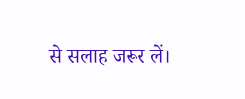से सलाह जरूर लें।